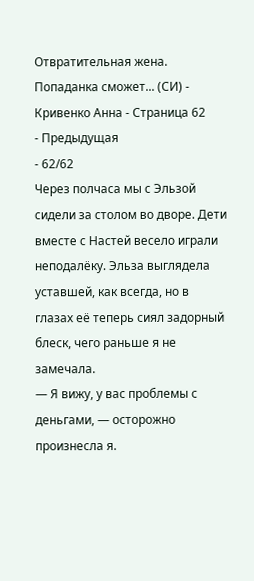Отвратительная жена. Попаданка сможет... (СИ) - Кривенко Анна - Страница 62
- Предыдущая
- 62/62
Через полчаса мы с Эльзой сидели за столом во дворе. Дети вместе с Настей весело играли неподалёку. Эльза выглядела уставшей, как всегда, но в глазах её теперь сиял задорный блеск, чего раньше я не замечала.
— Я вижу, у вас проблемы с деньгами, — осторожно произнесла я.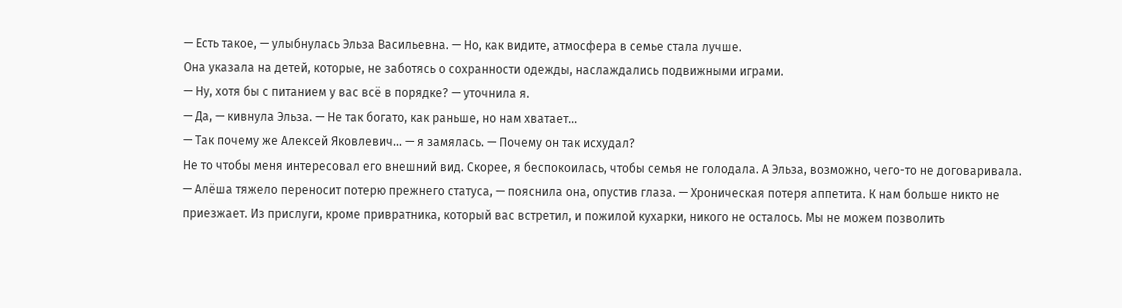— Есть такое, — улыбнулась Эльза Васильевна. — Но, как видите, атмосфера в семье стала лучше.
Она указала на детей, которые, не заботясь о сохранности одежды, наслаждались подвижными играми.
— Ну, хотя бы с питанием у вас всё в порядке? — уточнила я.
— Да, — кивнула Эльза. — Не так богато, как раньше, но нам хватает…
— Так почему же Алексей Яковлевич… — я замялась. — Почему он так исхудал?
Не то чтобы меня интересовал его внешний вид. Скорее, я беспокоилась, чтобы семья не голодала. А Эльза, возможно, чего-то не договаривала.
— Алёша тяжело переносит потерю прежнего статуса, — пояснила она, опустив глаза. — Хроническая потеря аппетита. К нам больше никто не приезжает. Из прислуги, кроме привратника, который вас встретил, и пожилой кухарки, никого не осталось. Мы не можем позволить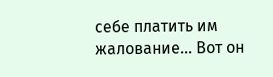себе платить им жалование… Вот он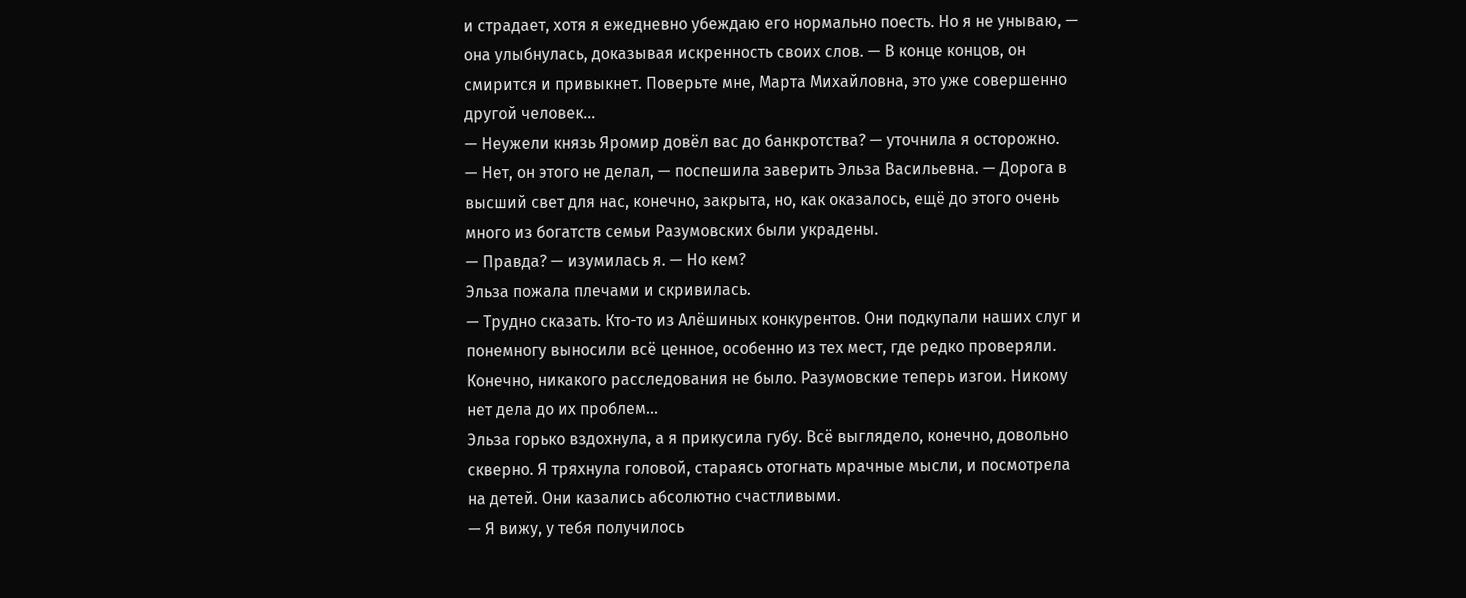и страдает, хотя я ежедневно убеждаю его нормально поесть. Но я не унываю, — она улыбнулась, доказывая искренность своих слов. — В конце концов, он смирится и привыкнет. Поверьте мне, Марта Михайловна, это уже совершенно другой человек…
— Неужели князь Яромир довёл вас до банкротства? — уточнила я осторожно.
— Нет, он этого не делал, — поспешила заверить Эльза Васильевна. — Дорога в высший свет для нас, конечно, закрыта, но, как оказалось, ещё до этого очень много из богатств семьи Разумовских были украдены.
— Правда? — изумилась я. — Но кем?
Эльза пожала плечами и скривилась.
— Трудно сказать. Кто-то из Алёшиных конкурентов. Они подкупали наших слуг и понемногу выносили всё ценное, особенно из тех мест, где редко проверяли. Конечно, никакого расследования не было. Разумовские теперь изгои. Никому нет дела до их проблем…
Эльза горько вздохнула, а я прикусила губу. Всё выглядело, конечно, довольно скверно. Я тряхнула головой, стараясь отогнать мрачные мысли, и посмотрела на детей. Они казались абсолютно счастливыми.
— Я вижу, у тебя получилось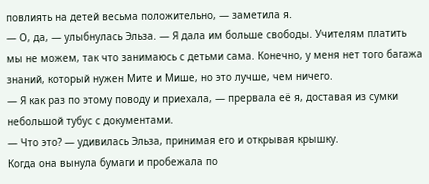повлиять на детей весьма положительно, — заметила я.
— О, да, — улыбнулась Эльза. — Я дала им больше свободы. Учителям платить мы не можем, так что занимаюсь с детьми сама. Конечно, у меня нет того багажа знаний, который нужен Мите и Мише, но это лучше, чем ничего.
— Я как раз по этому поводу и приехала, — прервала её я, доставая из сумки небольшой тубус с документами.
— Что это? — удивилась Эльза, принимая его и открывая крышку.
Когда она вынула бумаги и пробежала по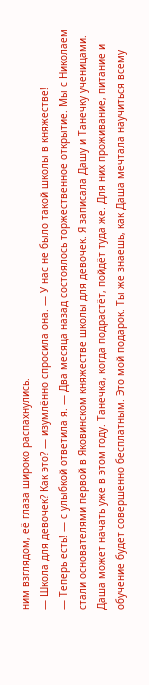ним взглядом, её глаза широко распахнулись.
— Школа для девочек? Как это? — изумлённо спросила она. — У нас не было такой школы в княжестве!
— Теперь есть! — с улыбкой ответила я. — Два месяца назад состоялось торжественное открытие. Мы с Николаем стали основателями первой в Яковинском княжестве школы для девочек. Я записала Дашу и Танечку ученицами. Даша может начать уже в этом году. Танечка, когда подрастёт, пойдёт туда же. Для них проживание, питание и обучение будет совершенно бесплатным. Это мой подарок. Ты же знаешь, как Даша мечтала научиться всему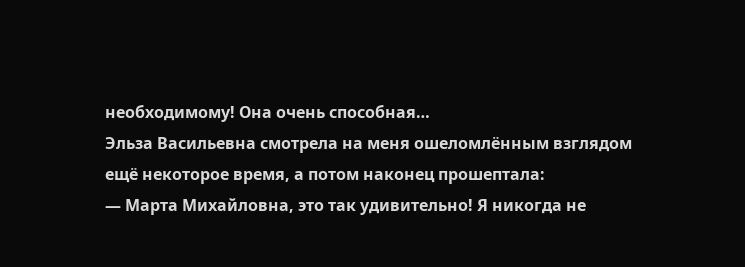необходимому! Она очень способная…
Эльза Васильевна смотрела на меня ошеломлённым взглядом ещё некоторое время, а потом наконец прошептала:
— Марта Михайловна, это так удивительно! Я никогда не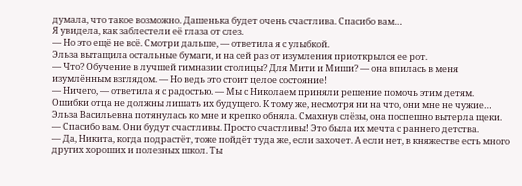думала, что такое возможно. Дашенька будет очень счастлива. Спасибо вам…
Я увидела, как заблестели её глаза от слез.
— Но это ещё не всё. Смотри дальше, — ответила я с улыбкой.
Эльза вытащила остальные бумаги, и на сей раз от изумления приоткрылся ее рот.
— Что? Обучение в лучшей гимназии столицы? Для Мити и Миши? — она впилась в меня изумлённым взглядом. — Но ведь это стоит целое состояние!
— Ничего, — ответила я с радостью. — Мы с Николаем приняли решение помочь этим детям. Ошибки отца не должны лишать их будущего. К тому же, несмотря ни на что, они мне не чужие…
Эльза Васильевна потянулась ко мне и крепко обняла. Смахнув слёзы, она поспешно вытерла щеки.
— Спасибо вам. Они будут счастливы. Просто счастливы! Это была их мечта с раннего детства.
— Да, Никита, когда подрастёт, тоже пойдёт туда же, если захочет. А если нет, в княжестве есть много других хороших и полезных школ. Ты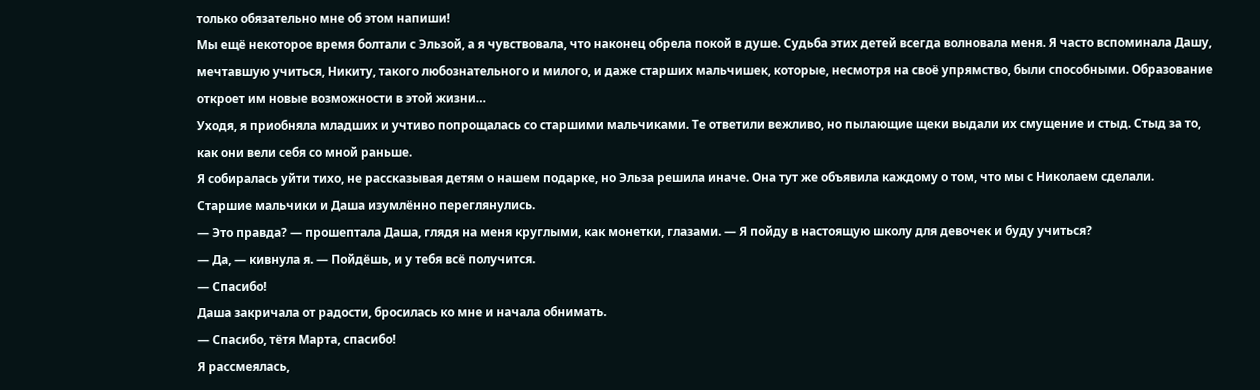только обязательно мне об этом напиши!
Мы ещё некоторое время болтали с Эльзой, а я чувствовала, что наконец обрела покой в душе. Судьба этих детей всегда волновала меня. Я часто вспоминала Дашу, мечтавшую учиться, Никиту, такого любознательного и милого, и даже старших мальчишек, которые, несмотря на своё упрямство, были способными. Образование откроет им новые возможности в этой жизни…
Уходя, я приобняла младших и учтиво попрощалась со старшими мальчиками. Те ответили вежливо, но пылающие щеки выдали их смущение и стыд. Стыд за то, как они вели себя со мной раньше.
Я собиралась уйти тихо, не рассказывая детям о нашем подарке, но Эльза решила иначе. Она тут же объявила каждому о том, что мы с Николаем сделали.
Старшие мальчики и Даша изумлённо переглянулись.
— Это правда? — прошептала Даша, глядя на меня круглыми, как монетки, глазами. — Я пойду в настоящую школу для девочек и буду учиться?
— Да, — кивнула я. — Пойдёшь, и у тебя всё получится.
— Спасибо!
Даша закричала от радости, бросилась ко мне и начала обнимать.
— Спасибо, тётя Марта, спасибо!
Я рассмеялась,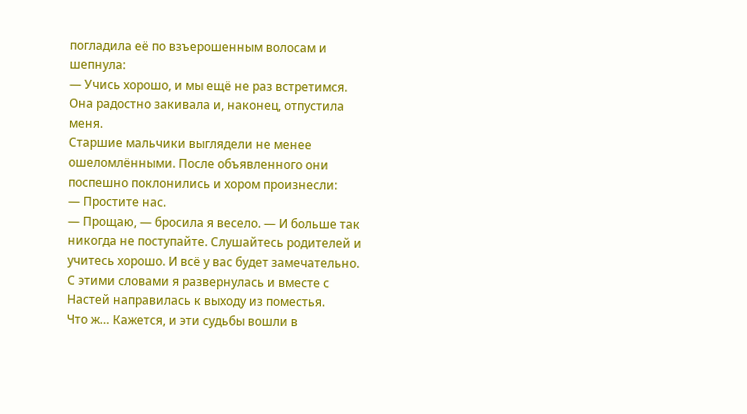погладила её по взъерошенным волосам и шепнула:
— Учись хорошо, и мы ещё не раз встретимся.
Она радостно закивала и, наконец, отпустила меня.
Старшие мальчики выглядели не менее ошеломлёнными. После объявленного они поспешно поклонились и хором произнесли:
— Простите нас.
— Прощаю, — бросила я весело. — И больше так никогда не поступайте. Слушайтесь родителей и учитесь хорошо. И всё у вас будет замечательно.
С этими словами я развернулась и вместе с Настей направилась к выходу из поместья.
Что ж… Кажется, и эти судьбы вошли в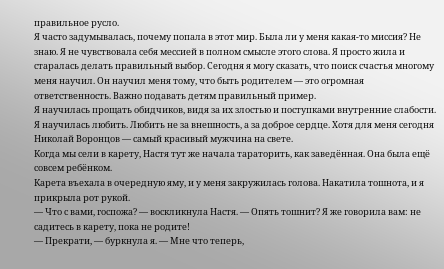правильное русло.
Я часто задумывалась, почему попала в этот мир. Была ли у меня какая-то миссия? Не знаю. Я не чувствовала себя мессией в полном смысле этого слова. Я просто жила и старалась делать правильный выбор. Сегодня я могу сказать, что поиск счастья многому меня научил. Он научил меня тому, что быть родителем — это огромная ответственность. Важно подавать детям правильный пример.
Я научилась прощать обидчиков, видя за их злостью и поступками внутренние слабости. Я научилась любить. Любить не за внешность, а за доброе сердце. Хотя для меня сегодня Николай Воронцов — самый красивый мужчина на свете.
Когда мы сели в карету, Настя тут же начала тараторить, как заведённая. Она была ещё совсем ребёнком.
Карета въехала в очередную яму, и у меня закружилась голова. Накатила тошнота, и я прикрыла рот рукой.
— Что с вами, госпожа? — воскликнула Настя. — Опять тошнит? Я же говорила вам: не садитесь в карету, пока не родите!
— Прекрати, — буркнула я. — Мне что теперь,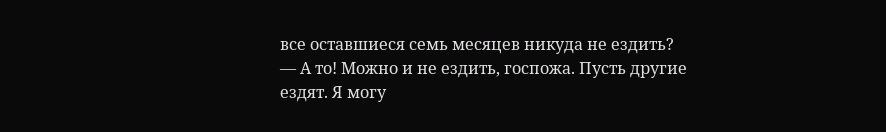все оставшиеся семь месяцев никуда не ездить?
— А то! Можно и не ездить, госпожа. Пусть другие ездят. Я могу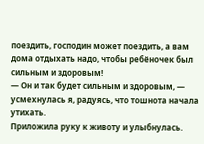поездить, господин может поездить, а вам дома отдыхать надо, чтобы ребёночек был сильным и здоровым!
— Он и так будет сильным и здоровым, — усмехнулась я, радуясь, что тошнота начала утихать.
Приложила руку к животу и улыбнулась.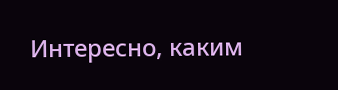Интересно, каким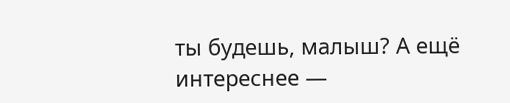ты будешь, малыш? А ещё интереснее —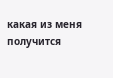какая из меня получится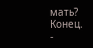мать?
Конец.
-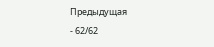Предыдущая
- 62/62